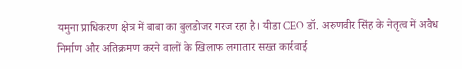यमुना प्राधिकरण क्षेत्र में बाबा का बुलडोजर गरज रहा है। यीडा CEO डॉ. अरुणवीर सिंह के नेतृत्व में अवैध निर्माण और अतिक्रमण करने वालों के खिलाफ लगातार सख्त कार्रवाई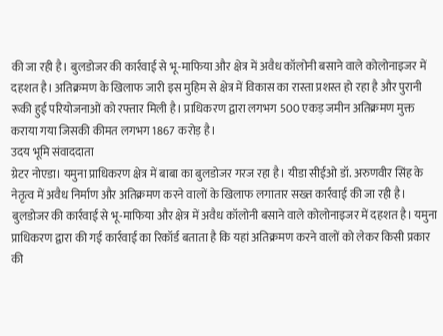की जा रही है। बुलडोजर की कार्रवाई से भू-माफिया और क्षेत्र में अवैध कॉलोनी बसाने वाले कोलोनाइजर में दहशत है। अतिक्रमण के खिलाफ जारी इस मुहिम से क्षेत्र में विकास का रास्ता प्रशस्त हो रहा है और पुरानी रूकी हुई परियोजनाओं को रफ्तार मिली है। प्राधिकरण द्वारा लगभग 500 एकड़ जमीन अतिक्रमण मुक्त कराया गया जिसकी कीमत लगभग 1867 करोड़ है।
उदय भूमि संवाददाता
ग्रेटर नोएडा। यमुना प्राधिकरण क्षेत्र में बाबा का बुलडोजर गरज रहा है। यीडा सीईओ डॉ. अरुणवीर सिंह के नेतृत्व में अवैध निर्माण और अतिक्रमण करने वालों के खिलाफ लगातार सख्त कार्रवाई की जा रही है। बुलडोजर की कार्रवाई से भू-माफिया और क्षेत्र में अवैध कॉलोनी बसाने वाले कोलोनाइजर में दहशत है। यमुना प्राधिकरण द्वारा की गई कार्रवाई का रिकॉर्ड बताता है कि यहां अतिक्रमण करने वालों को लेकर किसी प्रकार की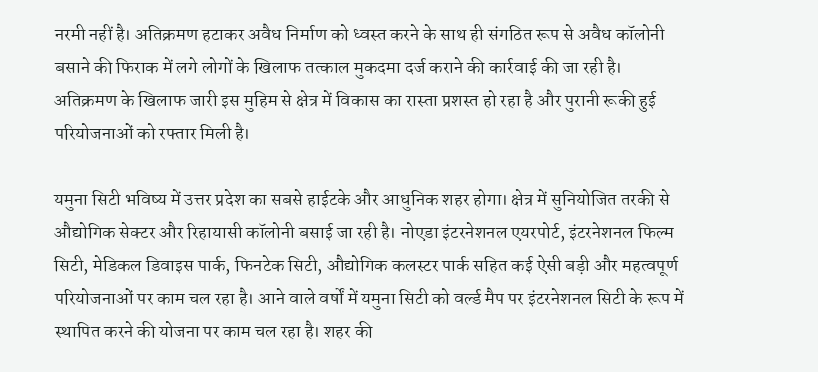नरमी नहीं है। अतिक्रमण हटाकर अवैध निर्माण को ध्वस्त करने के साथ ही संगठित रूप से अवैध कॉलोनी बसाने की फिराक में लगे लोगों के खिलाफ तत्काल मुकदमा दर्ज कराने की कार्रवाई की जा रही है। अतिक्रमण के खिलाफ जारी इस मुहिम से क्षेत्र में विकास का रास्ता प्रशस्त हो रहा है और पुरानी रूकी हुई परियोजनाओं को रफ्तार मिली है।

यमुना सिटी भविष्य में उत्तर प्रदेश का सबसे हाईटके और आधुनिक शहर होगा। क्षेत्र में सुनियोजित तरकी से औद्योगिक सेक्टर और रिहायासी कॉलोनी बसाई जा रही है। नोएडा इंटरनेशनल एयरपोर्ट, इंटरनेशनल फिल्म सिटी, मेडिकल डिवाइस पार्क, फिनटेक सिटी, औद्योगिक कलस्टर पार्क सहित कई ऐसी बड़ी और महत्वपूर्ण परियोजनाओं पर काम चल रहा है। आने वाले वर्षों में यमुना सिटी को वर्ल्ड मैप पर इंटरनेशनल सिटी के रूप में स्थापित करने की योजना पर काम चल रहा है। शहर की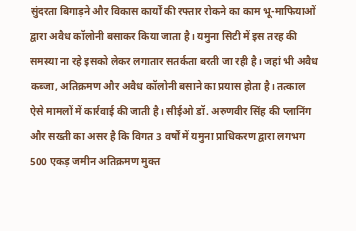सुंदरता बिगाड़ने और विकास कार्यों की रफ्तार रोकने का काम भू-माफियाओं द्वारा अवैध कॉलोनी बसाकर किया जाता है। यमुना सिटी में इस तरह की समस्या ना रहे इसको लेकर लगातार सतर्कता बरती जा रही है। जहां भी अवैध कब्जा, अतिक्रमण और अवैध कॉलोनी बसाने का प्रयास होता है। तत्काल ऐसे मामलों में कार्रवाई की जाती है। सीईओ डॉ. अरुणवीर सिंह की प्लानिंग और सख्ती का असर है कि विगत 3 वर्षों में यमुना प्राधिकरण द्वारा लगभग 500 एकड़ जमीन अतिक्रमण मुक्त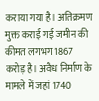कराया गया है। अतिक्रमण मुक्त कराई गई जमीन की कीमत लगभग 1867 करोड़ है। अवैध निर्माण के मामले में जहां 1740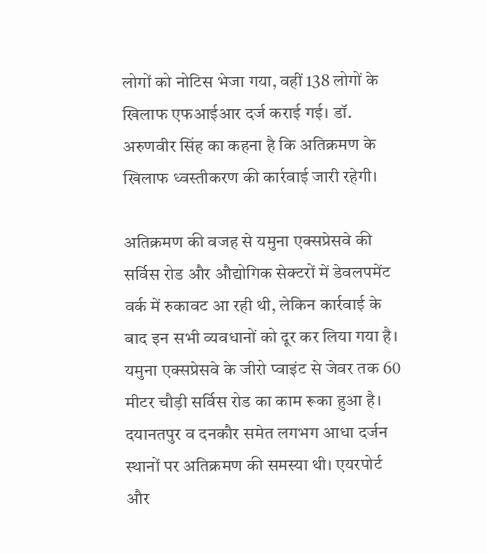लोगों को नोटिस भेजा गया, वहीं 138 लोगों के खिलाफ एफआईआर दर्ज कराई गई। डॉ. अरुणवीर सिंह का कहना है कि अतिक्रमण के खिलाफ ध्वस्तीकरण की कार्रवाई जारी रहेगी।

अतिक्रमण की वजह से यमुना एक्सप्रेसवे की सर्विस रोड और औद्योगिक सेक्टरों में डेवलपमेंट वर्क में रुकावट आ रही थी, लेकिन कार्रवाई के बाद इन सभी व्यवधानों को दूर कर लिया गया है। यमुना एक्सप्रेसवे के जीरो प्वाइंट से जेवर तक 60 मीटर चौड़ी सर्विस रोड का काम रूका हुआ है। दयानतपुर व दनकौर समेत लगभग आधा दर्जन स्थानों पर अतिक्रमण की समस्या थी। एयरपोर्ट और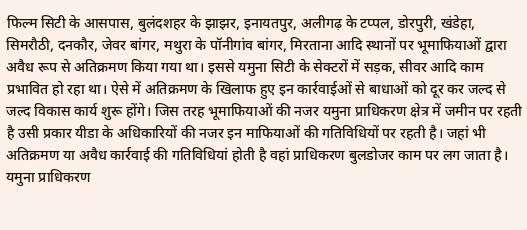फिल्म सिटी के आसपास, बुलंदशहर के झाझर, इनायतपुर, अलीगढ़ के टप्पल, डोरपुरी, खंडेहा, सिमरौठी, दनकौर, जेवर बांगर, मथुरा के पॉनीगांव बांगर, मिरताना आदि स्थानों पर भूमाफियाओं द्वारा अवैध रूप से अतिक्रमण किया गया था। इससे यमुना सिटी के सेक्टरों में सड़क, सीवर आदि काम प्रभावित हो रहा था। ऐसे में अतिक्रमण के खिलाफ हुए इन कार्रवाईओं से बाधाओं को दूर कर जल्द से जल्द विकास कार्य शुरू होंगे। जिस तरह भूमाफियाओं की नजर यमुना प्राधिकरण क्षेत्र में जमीन पर रहती है उसी प्रकार यीडा के अधिकारियों की नजर इन माफियाओं की गतिविधियों पर रहती है। जहां भी अतिक्रमण या अवैध कार्रवाई की गतिविधियां होती है वहां प्राधिकरण बुलडोजर काम पर लग जाता है। यमुना प्राधिकरण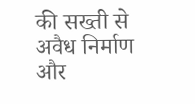की सख्ती से अवैध निर्माण और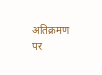अतिक्रमण पर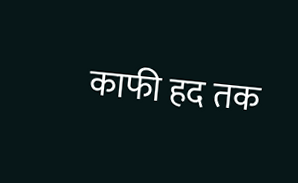काफी हद तक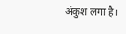अंकुश लगा है।